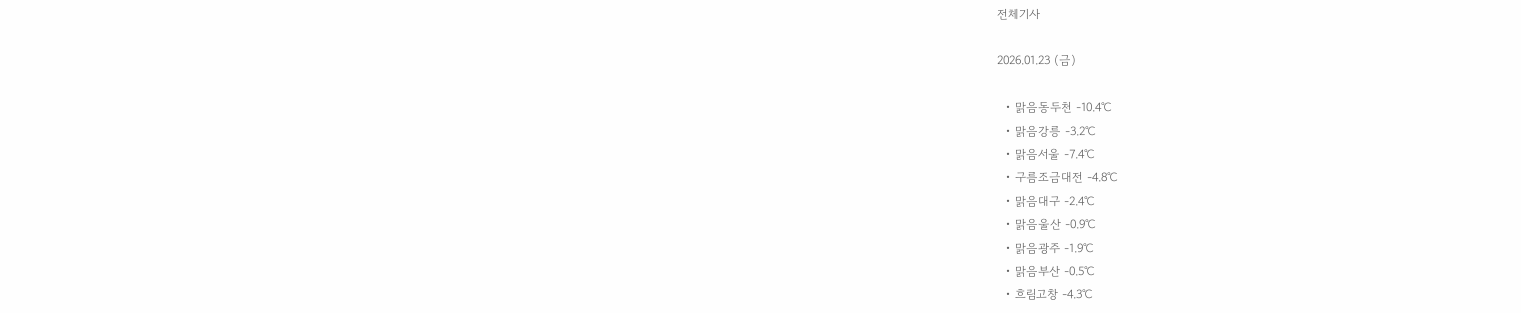전체기사

2026.01.23 (금)

  • 맑음동두천 -10.4℃
  • 맑음강릉 -3.2℃
  • 맑음서울 -7.4℃
  • 구름조금대전 -4.8℃
  • 맑음대구 -2.4℃
  • 맑음울산 -0.9℃
  • 맑음광주 -1.9℃
  • 맑음부산 -0.5℃
  • 흐림고창 -4.3℃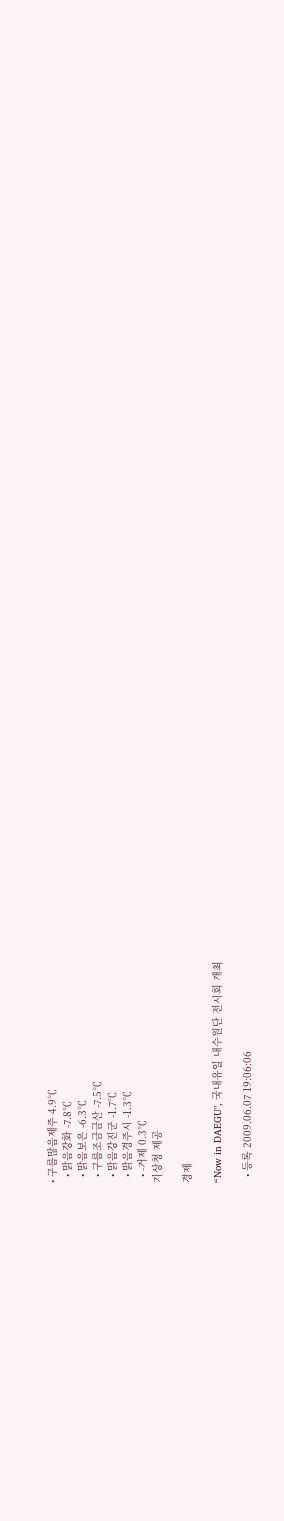• 구름많음제주 4.9℃
  • 맑음강화 -7.8℃
  • 맑음보은 -6.3℃
  • 구름조금금산 -7.5℃
  • 맑음강진군 -1.7℃
  • 맑음경주시 -1.3℃
  • -거제 0.3℃
기상청 제공

경제

“Now in DAEGU", 국내유일 내수원단 전시회 개최

  • 등록 2009.06.07 19:06:06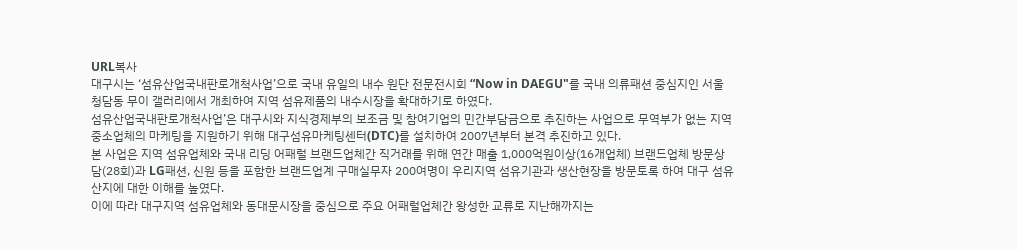URL복사
대구시는 ‘섬유산업국내판로개척사업’으로 국내 유일의 내수 원단 전문전시회 “Now in DAEGU"를 국내 의류패션 중심지인 서울 청담동 무이 갤러리에서 개최하여 지역 섬유제품의 내수시장을 확대하기로 하였다.
섬유산업국내판로개척사업’은 대구시와 지식경제부의 보조금 및 참여기업의 민간부담금으로 추진하는 사업으로 무역부가 없는 지역 중소업체의 마케팅을 지원하기 위해 대구섬유마케팅센터(DTC)를 설치하여 2007년부터 본격 추진하고 있다.
본 사업은 지역 섬유업체와 국내 리딩 어패럴 브랜드업체간 직거래를 위해 연간 매출 1,000억원이상(16개업체) 브랜드업체 방문상담(28회)과 LG패션, 신원 등을 포함한 브랜드업계 구매실무자 200여명이 우리지역 섬유기관과 생산현장을 방문토록 하여 대구 섬유산지에 대한 이해를 높였다.
이에 따라 대구지역 섬유업체와 동대문시장을 중심으로 주요 어패럴업체간 왕성한 교류로 지난해까지는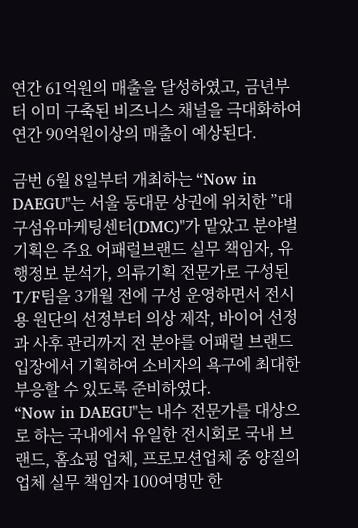연간 61억원의 매출을 달성하였고, 금년부터 이미 구축된 비즈니스 채널을 극대화하여 연간 90억원이상의 매출이 예상된다.

금번 6월 8일부터 개최하는 “Now in DAEGU"는 서울 동대문 상권에 위치한 ”대구섬유마케팅센터(DMC)"가 맡았고 분야별 기획은 주요 어패럴브랜드 실무 책임자, 유행정보 분석가, 의류기획 전문가로 구성된 T/F팀을 3개월 전에 구성 운영하면서 전시용 원단의 선정부터 의상 제작, 바이어 선정과 사후 관리까지 전 분야를 어패럴 브랜드 입장에서 기획하여 소비자의 욕구에 최대한 부응할 수 있도록 준비하였다.
“Now in DAEGU"는 내수 전문가를 대상으로 하는 국내에서 유일한 전시회로 국내 브랜드, 홈쇼핑 업체, 프로모션업체 중 양질의 업체 실무 책임자 100여명만 한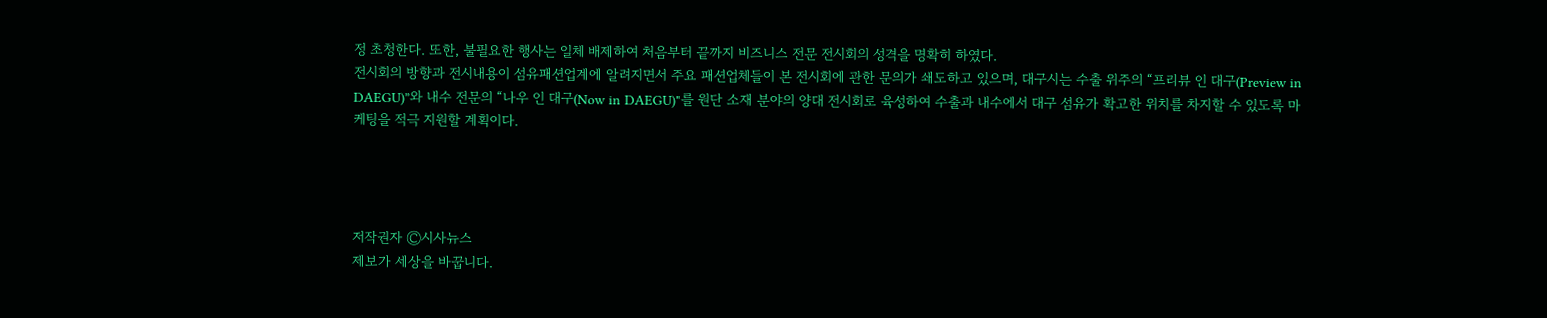정 초청한다. 또한, 불필요한 행사는 일체 배제하여 처음부터 끝까지 비즈니스 전문 전시회의 성격을 명확히 하였다.
전시회의 방향과 전시내용이 섬유패션업계에 알려지면서 주요 패션업체들이 본 전시회에 관한 문의가 쇄도하고 있으며, 대구시는 수출 위주의 “프리뷰 인 대구(Preview in DAEGU)”와 내수 전문의 “나우 인 대구(Now in DAEGU)"를 원단 소재 분야의 양대 전시회로 육성하여 수출과 내수에서 대구 섬유가 확고한 위치를 차지할 수 있도록 마케팅을 적극 지원할 계획이다.




저작권자 Ⓒ시사뉴스
제보가 세상을 바꿉니다.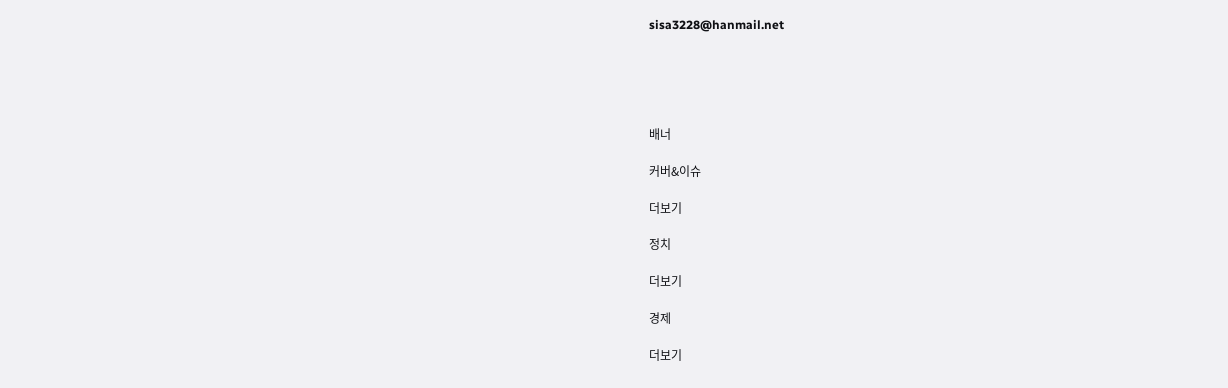sisa3228@hanmail.net





배너

커버&이슈

더보기

정치

더보기

경제

더보기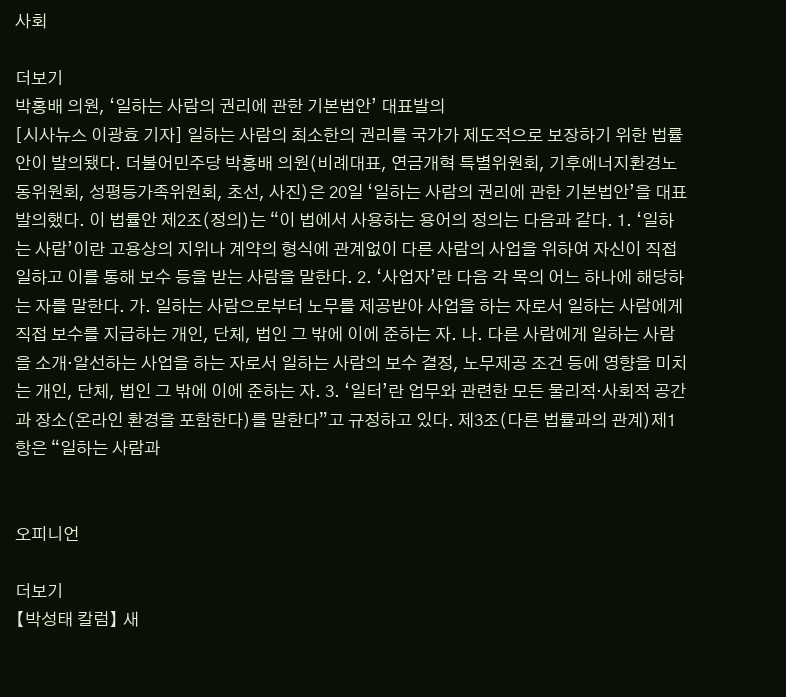사회

더보기
박홍배 의원, ‘일하는 사람의 권리에 관한 기본법안’ 대표발의
[시사뉴스 이광효 기자] 일하는 사람의 최소한의 권리를 국가가 제도적으로 보장하기 위한 법률안이 발의됐다. 더불어민주당 박홍배 의원(비례대표, 연금개혁 특별위원회, 기후에너지환경노동위원회, 성평등가족위원회, 초선, 사진)은 20일 ‘일하는 사람의 권리에 관한 기본법안’을 대표발의했다. 이 법률안 제2조(정의)는 “이 법에서 사용하는 용어의 정의는 다음과 같다. 1. ‘일하는 사람’이란 고용상의 지위나 계약의 형식에 관계없이 다른 사람의 사업을 위하여 자신이 직접 일하고 이를 통해 보수 등을 받는 사람을 말한다. 2. ‘사업자’란 다음 각 목의 어느 하나에 해당하는 자를 말한다. 가. 일하는 사람으로부터 노무를 제공받아 사업을 하는 자로서 일하는 사람에게 직접 보수를 지급하는 개인, 단체, 법인 그 밖에 이에 준하는 자. 나. 다른 사람에게 일하는 사람을 소개·알선하는 사업을 하는 자로서 일하는 사람의 보수 결정, 노무제공 조건 등에 영향을 미치는 개인, 단체, 법인 그 밖에 이에 준하는 자. 3. ‘일터’란 업무와 관련한 모든 물리적·사회적 공간과 장소(온라인 환경을 포함한다)를 말한다”고 규정하고 있다. 제3조(다른 법률과의 관계)제1항은 “일하는 사람과


오피니언

더보기
【박성태 칼럼】 새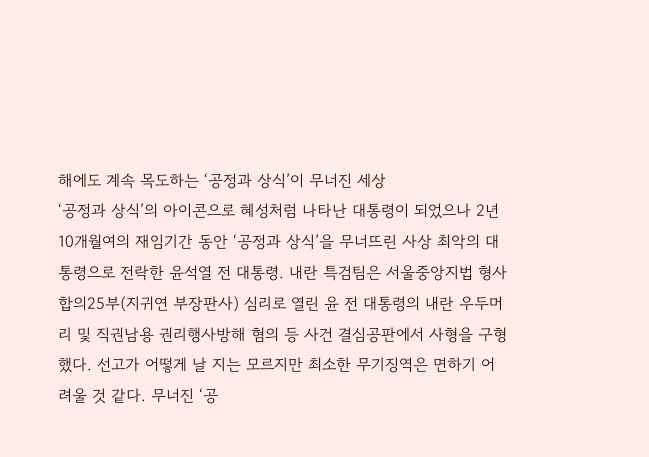해에도 계속 목도하는 ‘공정과 상식’이 무너진 세상
‘공정과 상식’의 아이콘으로 혜성처럼 나타난 대통령이 되었으나 2년10개월여의 재임기간 동안 ‘공정과 상식’을 무너뜨린 사상 최악의 대통령으로 전락한 윤석열 전 대통령. 내란 특검팀은 서울중앙지법 형사합의25부(지귀연 부장판사) 심리로 열린 윤 전 대통령의 내란 우두머리 및 직권남용 권리행사방해 혐의 등 사건 결심공판에서 사형을 구형했다. 선고가 어떻게 날 지는 모르지만 최소한 무기징역은 면하기 어려울 것 같다. 무너진 ‘공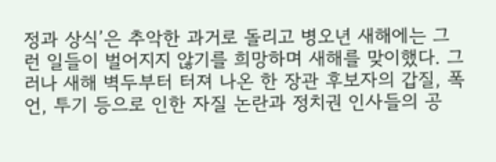정과 상식’은 추악한 과거로 돌리고 병오년 새해에는 그런 일들이 벌어지지 않기를 희망하며 새해를 맞이했다. 그러나 새해 벽두부터 터져 나온 한 장관 후보자의 갑질, 폭언, 투기 등으로 인한 자질 논란과 정치권 인사들의 공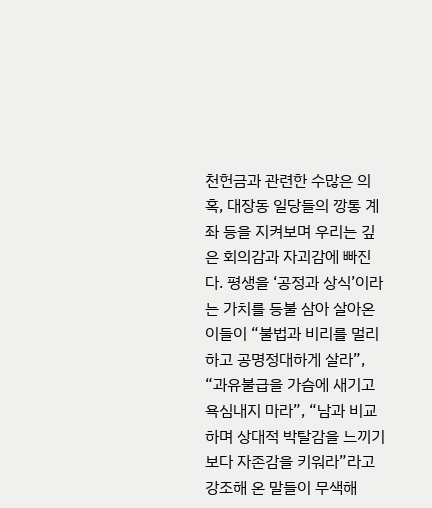천헌금과 관련한 수많은 의혹, 대장동 일당들의 깡통 계좌 등을 지켜보며 우리는 깊은 회의감과 자괴감에 빠진다. 평생을 ‘공정과 상식’이라는 가치를 등불 삼아 살아온 이들이 “불법과 비리를 멀리하고 공명정대하게 살라”, “과유불급을 가슴에 새기고 욕심내지 마라”, “남과 비교하며 상대적 박탈감을 느끼기보다 자존감을 키워라”라고 강조해 온 말들이 무색해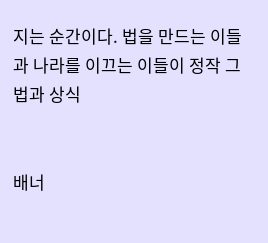지는 순간이다. 법을 만드는 이들과 나라를 이끄는 이들이 정작 그 법과 상식


배너